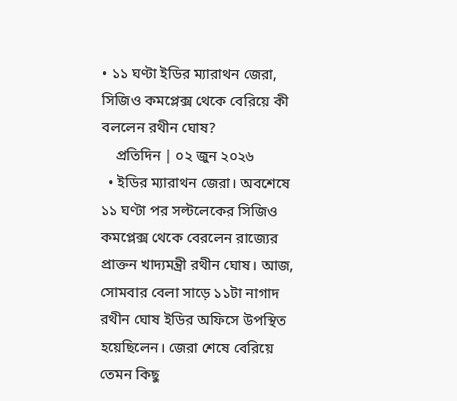• ১১ ঘণ্টা ইডির ম্যারাথন জেরা, সিজিও কমপ্লেক্স থেকে বেরিয়ে কী বললেন রথীন ঘোষ?
    প্রতিদিন | ০২ জুন ২০২৬
  • ইডির ম্যারাথন জেরা। অবশেষে ১১ ঘণ্টা পর সল্টলেকের সিজিও কমপ্লেক্স থেকে বেরলেন রাজ্যের প্রাক্তন খাদ্যমন্ত্রী রথীন ঘোষ। আজ, সোমবার বেলা সাড়ে ১১টা নাগাদ রথীন ঘোষ ইডির অফিসে উপস্থিত হয়েছিলেন। জেরা শেষে বেরিয়ে তেমন কিছু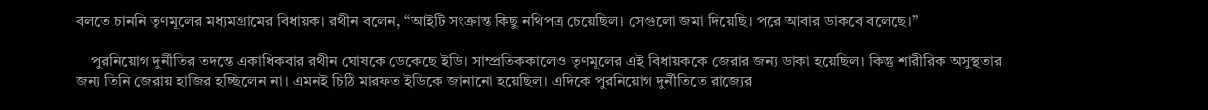বলতে চাননি তৃণমূলের মধ্যমগ্রামের বিধায়ক। রথীন বলেন, “আইটি সংক্রান্ত কিছু নথিপত্র চেয়েছিল। সেগুলো জমা দিয়েছি। পরে আবার ডাকবে বলেছে।”

    পুরনিয়োগ দুর্নীতির তদন্তে একাধিকবার রথীন ঘোষকে ডেকেছে ইডি। সাম্প্রতিককালেও তৃণমূলের এই বিধায়ককে জেরার জন্য ডাকা হয়েছিল। কিন্তু শারীরিক অসুস্থতার জন্য তিনি জেরায় হাজির হচ্ছিলেন না। এমনই চিঠি মারফত ইডিকে জানানো হয়েছিল। এদিকে পুরনিয়োগ দুর্নীতিতে রাজ্যের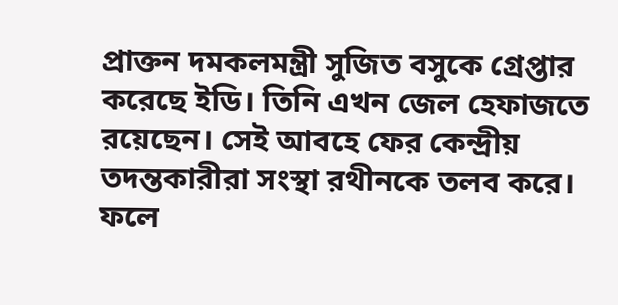প্রাক্তন দমকলমন্ত্রী সুজিত বসুকে গ্রেপ্তার করেছে ইডি। তিনি এখন জেল হেফাজতে রয়েছেন। সেই আবহে ফের কেন্দ্রীয় তদন্তকারীরা সংস্থা রথীনকে তলব করে। ফলে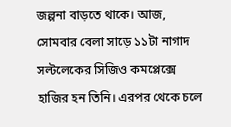জল্পনা বাড়তে থাকে। আজ, সোমবার বেলা সাড়ে ১১টা নাগাদ সল্টলেকের সিজিও কমপ্লেক্সে হাজির হন তিনি। এরপর থেকে চলে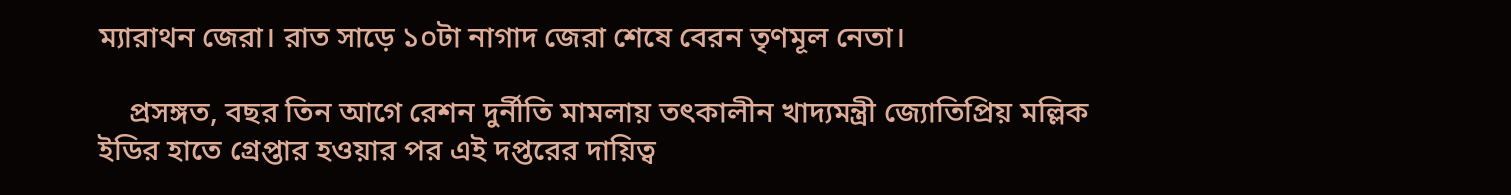ম্যারাথন জেরা। রাত সাড়ে ১০টা নাগাদ জেরা শেষে বেরন তৃণমূল নেতা।

    প্রসঙ্গত, বছর তিন আগে রেশন দুর্নীতি মামলায় তৎকালীন খাদ্যমন্ত্রী জ্যোতিপ্রিয় মল্লিক ইডির হাতে গ্রেপ্তার হওয়ার পর এই দপ্তরের দায়িত্ব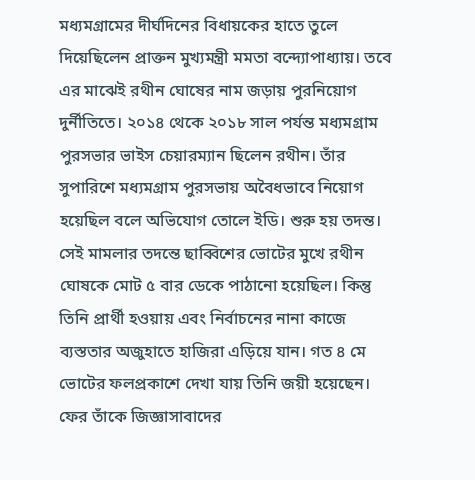মধ্যমগ্রামের দীর্ঘদিনের বিধায়কের হাতে তুলে দিয়েছিলেন প্রাক্তন মুখ্যমন্ত্রী মমতা বন্দ্যোপাধ্যায়। তবে এর মাঝেই রথীন ঘোষের নাম জড়ায় পুরনিয়োগ দুর্নীতিতে। ২০১৪ থেকে ২০১৮ সাল পর্যন্ত মধ্যমগ্রাম পুরসভার ভাইস চেয়ারম্যান ছিলেন রথীন। তাঁর সুপারিশে মধ্যমগ্রাম পুরসভায় অবৈধভাবে নিয়োগ হয়েছিল বলে অভিযোগ তোলে ইডি। শুরু হয় তদন্ত। সেই মামলার তদন্তে ছাব্বিশের ভোটের মুখে রথীন ঘোষকে মোট ৫ বার ডেকে পাঠানো হয়েছিল। কিন্তু তিনি প্রার্থী হওয়ায় এবং নির্বাচনের নানা কাজে ব্যস্ততার অজুহাতে হাজিরা এড়িয়ে যান। গত ৪ মে ভোটের ফলপ্রকাশে দেখা যায় তিনি জয়ী হয়েছেন। ফের তাঁকে জিজ্ঞাসাবাদের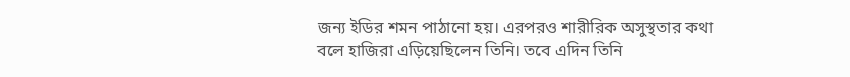জন্য ইডির শমন পাঠানো হয়। এরপরও শারীরিক অসুস্থতার কথা বলে হাজিরা এড়িয়েছিলেন তিনি। তবে এদিন তিনি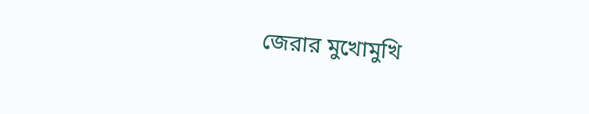জেরার মুখোমুখি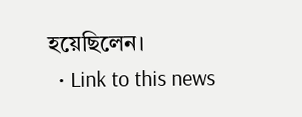হয়েছিলেন।
  • Link to this news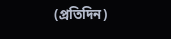(প্রতিদিন)